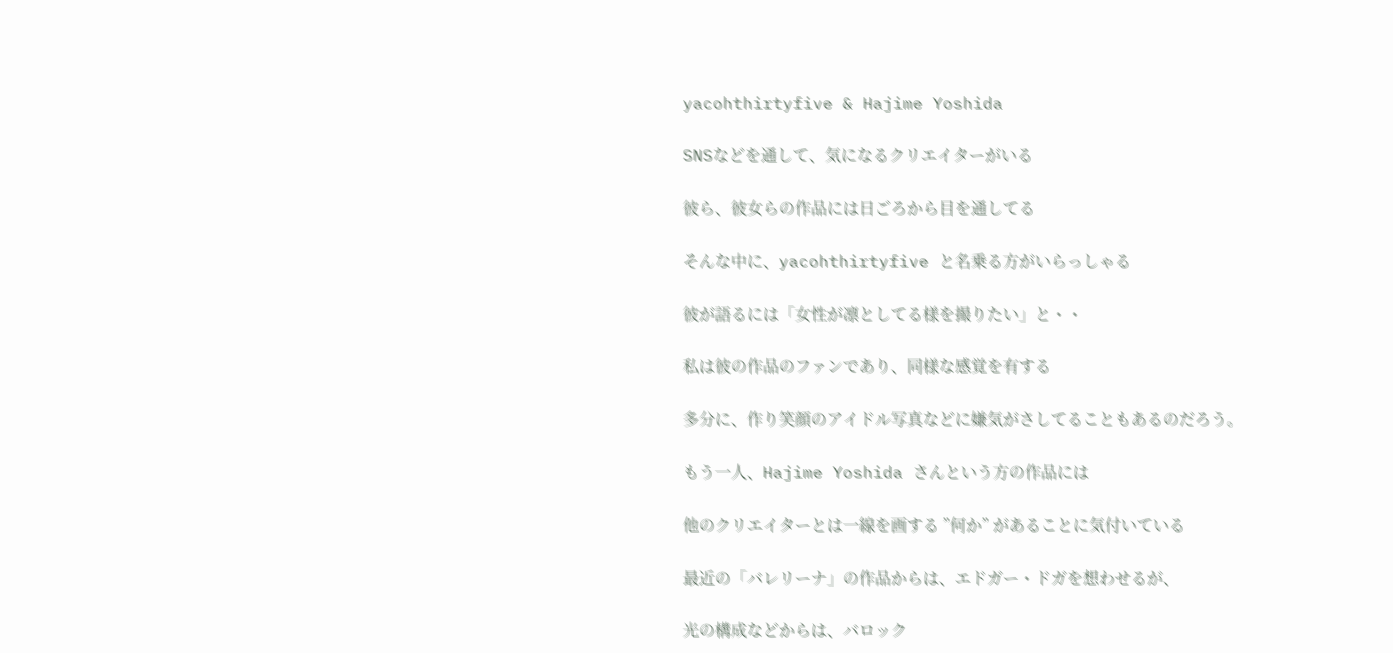yacohthirtyfive & Hajime Yoshida

SNSなどを通して、気になるクリエイターがいる

彼ら、彼女らの作品には日ごろから目を通してる

そんな中に、yacohthirtyfive と名乗る方がいらっしゃる

彼が語るには「女性が凛としてる様を撮りたい」と・・

私は彼の作品のファンであり、同様な感覚を有する

多分に、作り笑顔のアイドル写真などに嫌気がさしてることもあるのだろう。

もう一人、Hajime Yoshida さんという方の作品には

他のクリエイターとは一線を画する ”何か” があることに気付いている

最近の「バレリーナ」の作品からは、エドガー・ドガを想わせるが、

光の構成などからは、バロック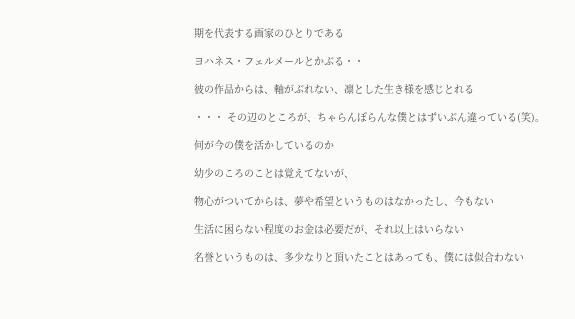期を代表する画家のひとりである

ヨハネス・フェルメールとかぶる・・

彼の作品からは、軸がぶれない、凛とした生き様を感じとれる

・・・ その辺のところが、ちゃらんぽらんな僕とはずいぶん違っている(笑)。

何が今の僕を活かしているのか

幼少のころのことは覚えてないが、

物心がついてからは、夢や希望というものはなかったし、今もない

生活に困らない程度のお金は必要だが、それ以上はいらない

名誉というものは、多少なりと頂いたことはあっても、僕には似合わない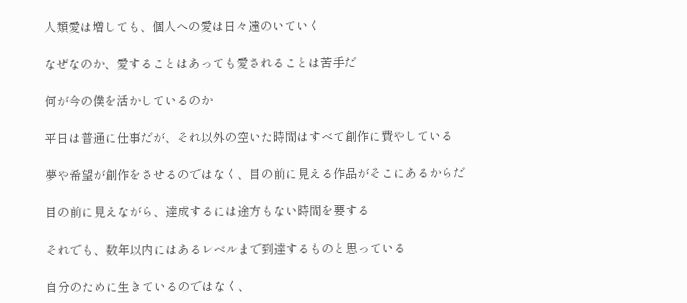人類愛は増しても、個人への愛は日々遠のいていく

なぜなのか、愛することはあっても愛されることは苦手だ

何が今の僕を活かしているのか

平日は普通に仕事だが、それ以外の空いた時間はすべて創作に費やしている

夢や希望が創作をさせるのではなく、目の前に見える作品がそこにあるからだ

目の前に見えながら、達成するには途方もない時間を要する

それでも、数年以内にはあるレベルまで到達するものと思っている

自分のために生きているのではなく、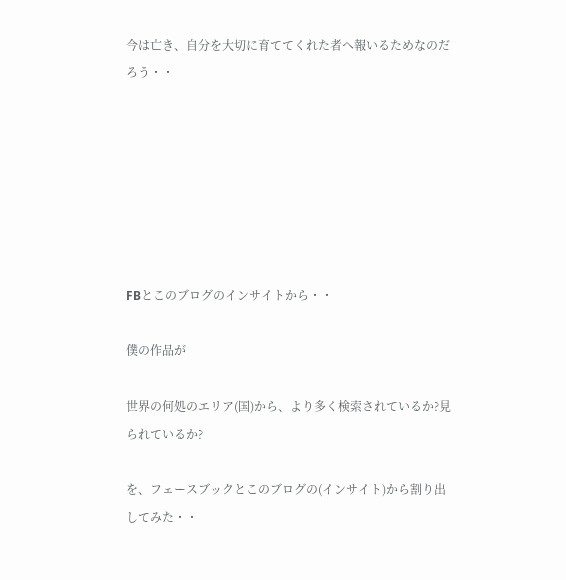今は亡き、自分を大切に育ててくれた者へ報いるためなのだろう・・







FBとこのブログのインサイトから・・

僕の作品が

世界の何処のエリア(国)から、より多く検索されているか?見られているか?

を、フェースブックとこのブログの(インサイト)から割り出してみた・・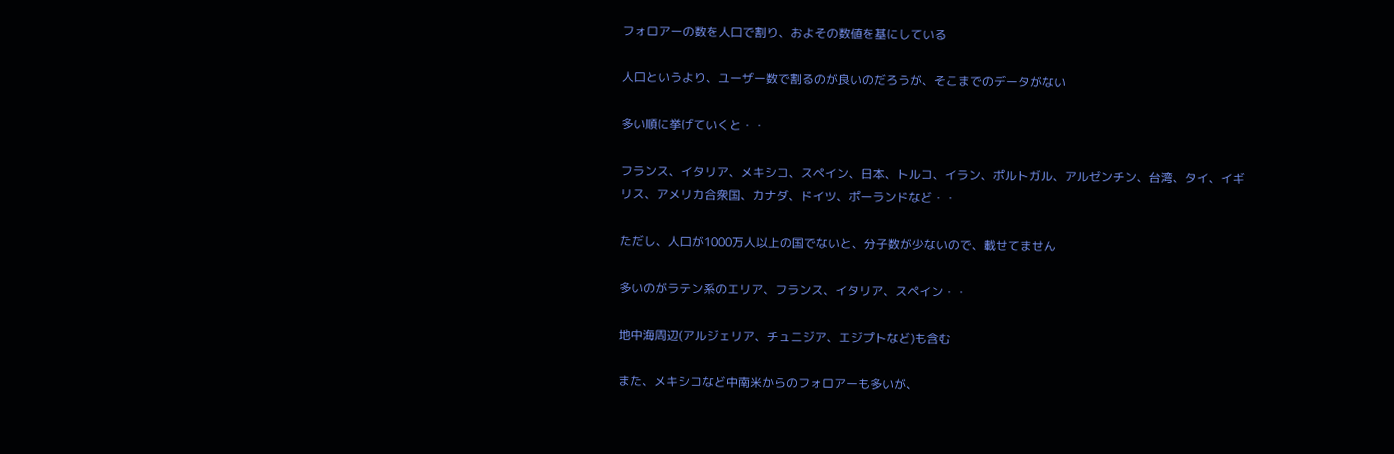フォロアーの数を人口で割り、およその数値を基にしている

人口というより、ユーザー数で割るのが良いのだろうが、そこまでのデータがない

多い順に挙げていくと・・

フランス、イタリア、メキシコ、スペイン、日本、トルコ、イラン、ポルトガル、アルゼンチン、台湾、タイ、イギリス、アメリカ合衆国、カナダ、ドイツ、ポーランドなど・・

ただし、人口が1000万人以上の国でないと、分子数が少ないので、載せてません

多いのがラテン系のエリア、フランス、イタリア、スペイン・・

地中海周辺(アルジェリア、チュニジア、エジプトなど)も含む

また、メキシコなど中南米からのフォロアーも多いが、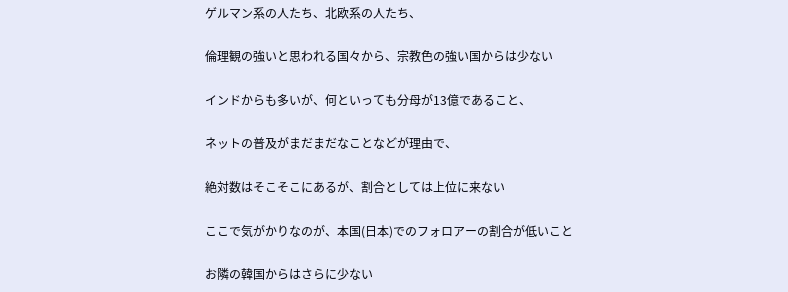ゲルマン系の人たち、北欧系の人たち、

倫理観の強いと思われる国々から、宗教色の強い国からは少ない

インドからも多いが、何といっても分母が13億であること、

ネットの普及がまだまだなことなどが理由で、

絶対数はそこそこにあるが、割合としては上位に来ない

ここで気がかりなのが、本国(日本)でのフォロアーの割合が低いこと

お隣の韓国からはさらに少ない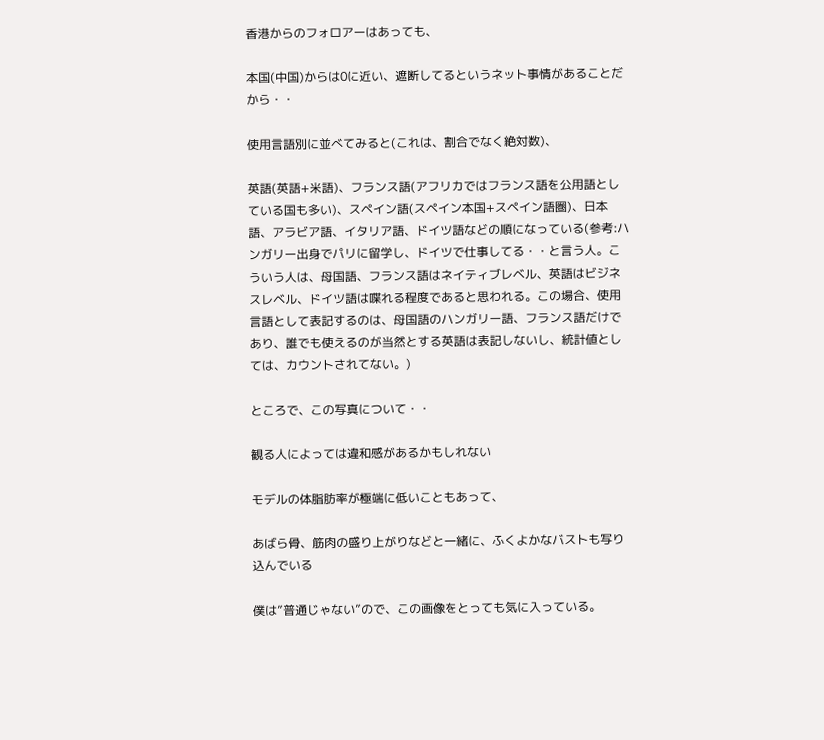香港からのフォロアーはあっても、

本国(中国)からは0に近い、遮断してるというネット事情があることだから・・

使用言語別に並べてみると(これは、割合でなく絶対数)、

英語(英語+米語)、フランス語(アフリカではフランス語を公用語としている国も多い)、スペイン語(スペイン本国+スペイン語圏)、日本語、アラビア語、イタリア語、ドイツ語などの順になっている(参考:ハンガリー出身でパリに留学し、ドイツで仕事してる・・と言う人。こういう人は、母国語、フランス語はネイティブレベル、英語はビジネスレベル、ドイツ語は喋れる程度であると思われる。この場合、使用言語として表記するのは、母国語のハンガリー語、フランス語だけであり、誰でも使えるのが当然とする英語は表記しないし、統計値としては、カウントされてない。)

ところで、この写真について・・

観る人によっては違和感があるかもしれない

モデルの体脂肪率が極端に低いこともあって、

あばら骨、筋肉の盛り上がりなどと一緒に、ふくよかなバストも写り込んでいる

僕は”普通じゃない”ので、この画像をとっても気に入っている。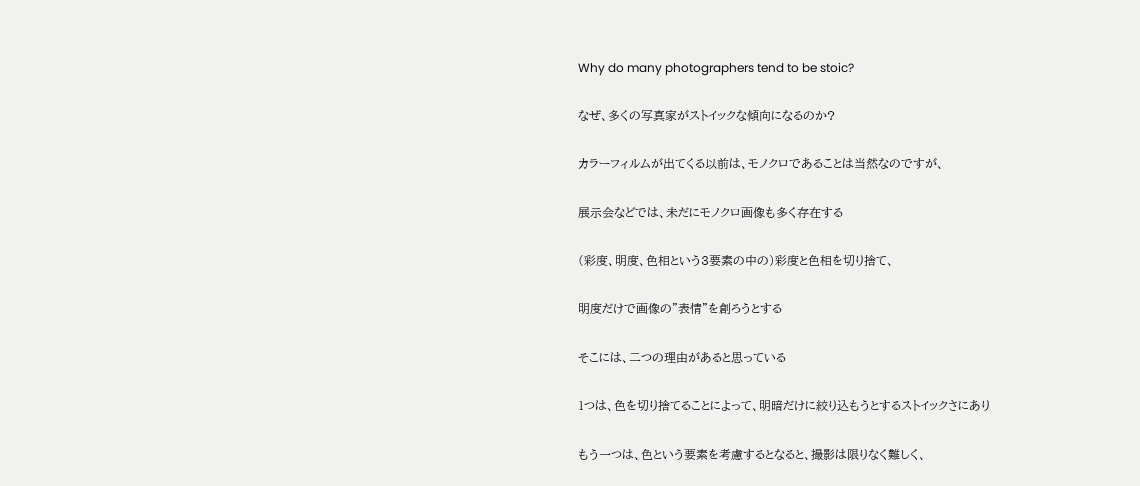Why do many photographers tend to be stoic?

なぜ、多くの写真家がストイックな傾向になるのか?

カラーフィルムが出てくる以前は、モノクロであることは当然なのですが、

展示会などでは、未だにモノクロ画像も多く存在する

(彩度、明度、色相という3要素の中の)彩度と色相を切り捨て、

明度だけで画像の”表情”を創ろうとする

そこには、二つの理由があると思っている

1つは、色を切り捨てることによって、明暗だけに絞り込もうとするストイックさにあり

もう一つは、色という要素を考慮するとなると、撮影は限りなく難しく、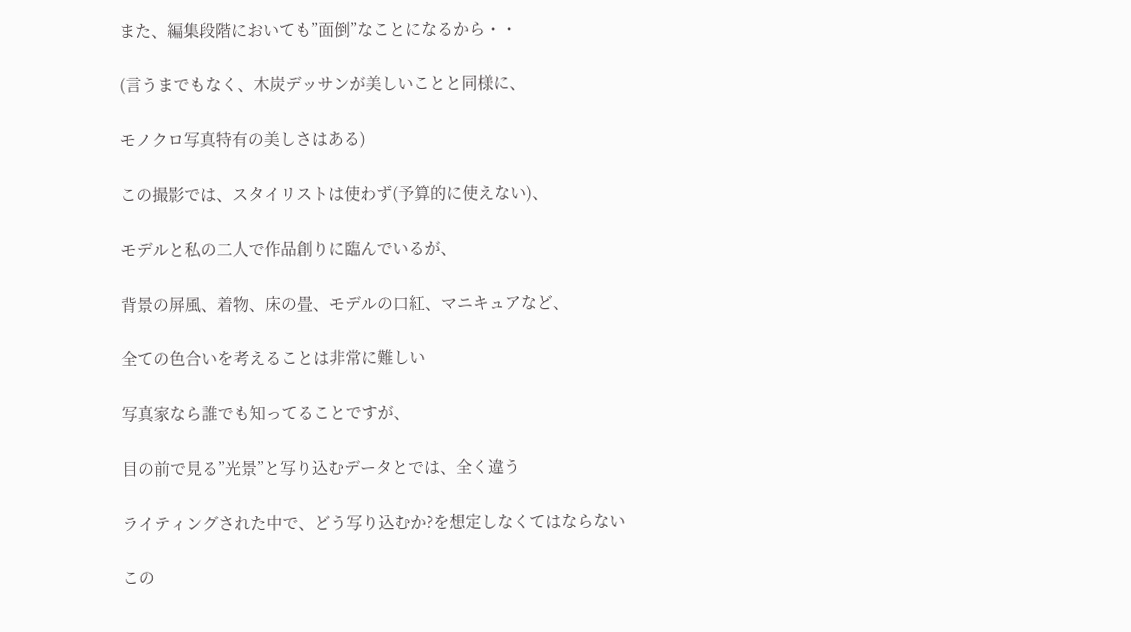また、編集段階においても”面倒”なことになるから・・

(言うまでもなく、木炭デッサンが美しいことと同様に、

モノクロ写真特有の美しさはある)

この撮影では、スタイリストは使わず(予算的に使えない)、

モデルと私の二人で作品創りに臨んでいるが、

背景の屏風、着物、床の畳、モデルの口紅、マニキュアなど、

全ての色合いを考えることは非常に難しい

写真家なら誰でも知ってることですが、

目の前で見る”光景”と写り込むデータとでは、全く違う

ライティングされた中で、どう写り込むか?を想定しなくてはならない

この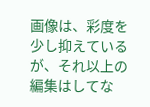画像は、彩度を少し抑えているが、それ以上の編集はしてな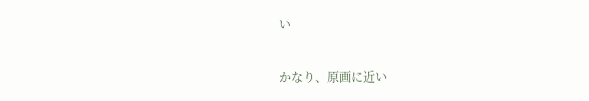い

かなり、原画に近い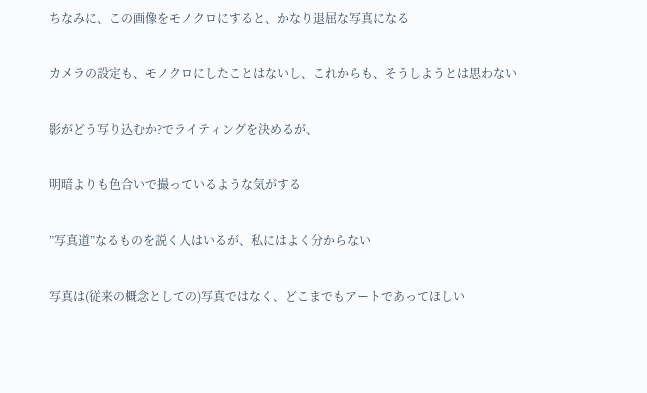ちなみに、この画像をモノクロにすると、かなり退屈な写真になる

カメラの設定も、モノクロにしたことはないし、これからも、そうしようとは思わない

影がどう写り込むか?でライティングを決めるが、

明暗よりも色合いで撮っているような気がする

”写真道”なるものを説く人はいるが、私にはよく分からない

写真は(従来の概念としての)写真ではなく、どこまでもアートであってほしい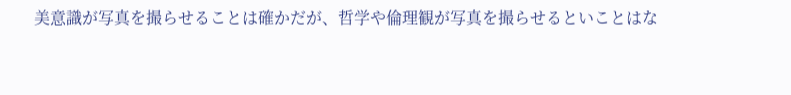美意識が写真を撮らせることは確かだが、哲学や倫理観が写真を撮らせるといことはな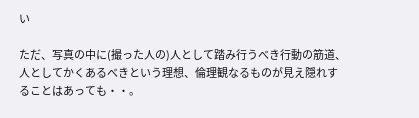い

ただ、写真の中に(撮った人の)人として踏み行うべき行動の筋道、人としてかくあるべきという理想、倫理観なるものが見え隠れすることはあっても・・。